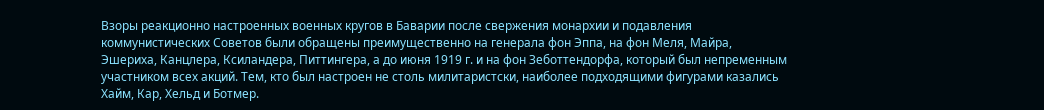Взоры реакционно настроенных военных кругов в Баварии после свержения монархии и подавления коммунистических Советов были обращены преимущественно на генерала фон Эппа, на фон Меля, Майра, Эшериха, Канцлера, Ксиландера, Питтингера, а до июня 1919 г. и на фон Зеботтендорфа, который был непременным участником всех акций. Тем, кто был настроен не столь милитаристски, наиболее подходящими фигурами казались Хайм, Кар, Хельд и Ботмер.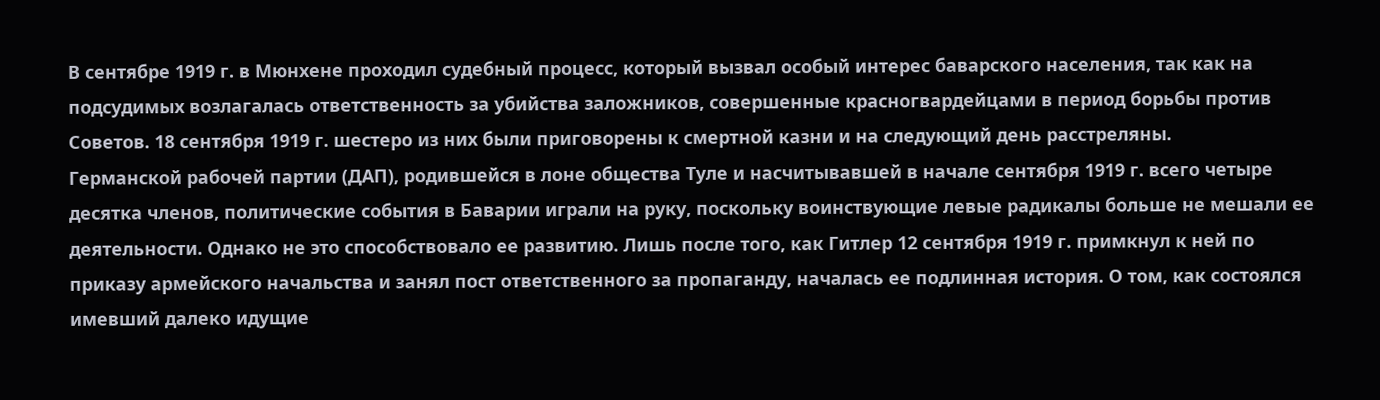В сентябре 1919 г. в Мюнхене проходил судебный процесс, который вызвал особый интерес баварского населения, так как на подсудимых возлагалась ответственность за убийства заложников, совершенные красногвардейцами в период борьбы против Советов. 18 сентября 1919 г. шестеро из них были приговорены к смертной казни и на следующий день расстреляны.
Германской рабочей партии (ДАП), родившейся в лоне общества Туле и насчитывавшей в начале сентября 1919 г. всего четыре десятка членов, политические события в Баварии играли на руку, поскольку воинствующие левые радикалы больше не мешали ее деятельности. Однако не это способствовало ее развитию. Лишь после того, как Гитлер 12 сентября 1919 г. примкнул к ней по приказу армейского начальства и занял пост ответственного за пропаганду, началась ее подлинная история. О том, как состоялся имевший далеко идущие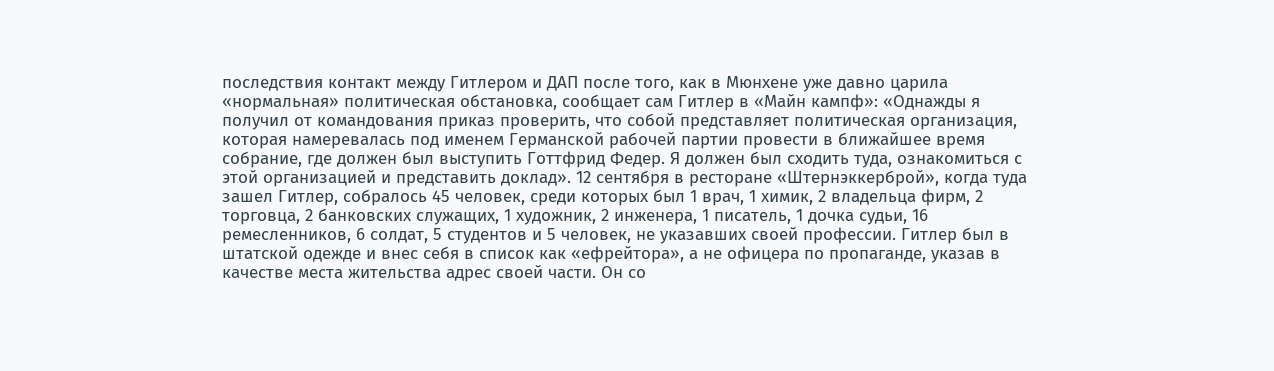последствия контакт между Гитлером и ДАП после того, как в Мюнхене уже давно царила «нормальная» политическая обстановка, сообщает сам Гитлер в «Майн кампф»: «Однажды я получил от командования приказ проверить, что собой представляет политическая организация, которая намеревалась под именем Германской рабочей партии провести в ближайшее время собрание, где должен был выступить Готтфрид Федер. Я должен был сходить туда, ознакомиться с этой организацией и представить доклад». 12 сентября в ресторане «Штернэккерброй», когда туда зашел Гитлер, собралось 45 человек, среди которых был 1 врач, 1 химик, 2 владельца фирм, 2 торговца, 2 банковских служащих, 1 художник, 2 инженера, 1 писатель, 1 дочка судьи, 16 ремесленников, 6 солдат, 5 студентов и 5 человек, не указавших своей профессии. Гитлер был в штатской одежде и внес себя в список как «ефрейтора», а не офицера по пропаганде, указав в качестве места жительства адрес своей части. Он со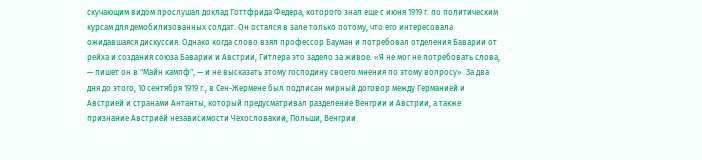скучающим видом прослушал доклад Готтфрида Федера, которого знал еще с июня 1919 г. по политическим курсам для демобилизованных солдат. Он остался в зале только потому, что его интересовала ожидавшаяся дискуссия. Однако когда слово взял профессор Бауман и потребовал отделения Баварии от рейха и создания союза Баварии и Австрии, Гитлера это задело за живое. «Я не мог не потребовать слова, — пишет он в "Майн кампф", — и не высказать этому господину своего мнения по этому вопросу». За два дня до этого, 10 сентября 1919 г., в Сен-Жермене был подписан мирный договор между Германией и Австрией и странами Антанты, который предусматривал разделение Венгрии и Австрии, а также признание Австрией независимости Чехословакии, Польши, Венгрии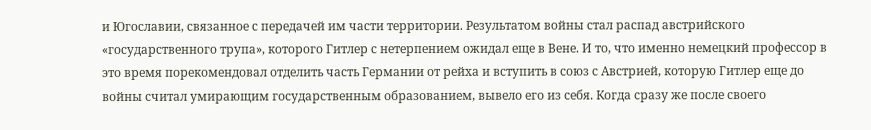и Югославии, связанное с передачей им части территории. Результатом войны стал распад австрийского «государственного трупа», которого Гитлер с нетерпением ожидал еще в Вене. И то, что именно немецкий профессор в это время порекомендовал отделить часть Германии от рейха и вступить в союз с Австрией, которую Гитлер еще до войны считал умирающим государственным образованием, вывело его из себя. Когда сразу же после своего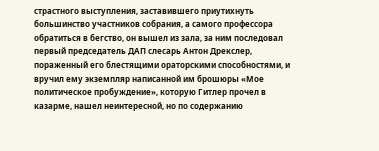страстного выступления, заставившего приутихнуть большинство участников собрания, а самого профессора обратиться в бегство, он вышел из зала, за ним последовал первый председатель ДАП слесарь Антон Дрекслер, пораженный его блестящими ораторскими способностями, и вручил ему экземпляр написанной им брошюры «Мое политическое пробуждение», которую Гитлер прочел в казарме, нашел неинтересной, но по содержанию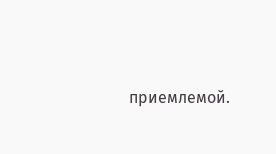приемлемой.